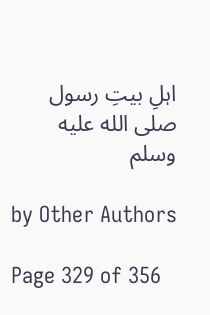اہلِ بیتِ رسول صلى الله عليه وسلم

by Other Authors

Page 329 of 356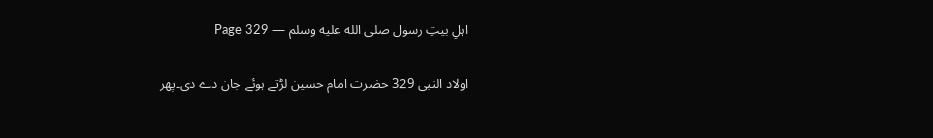اہلِ بیتِ رسول صلى الله عليه وسلم — Page 329

اولاد النبی 329 حضرت امام حسین لڑتے ہوئے جان دے دی۔پھر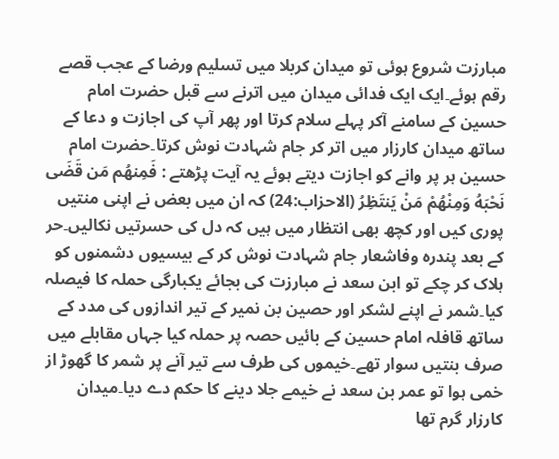مبارزت شروع ہوئی تو میدان کربلا میں تسلیم ورضا کے عجب قصے رقم ہوئے۔ایک ایک فدائی میدان میں اترنے سے قبل حضرت امام حسین کے سامنے آکر پہلے سلام کرتا اور پھر آپ کی اجازت و دعا کے ساتھ میدان کارزار میں اتر کر جام شہادت نوش کرتا۔حضرت امام حسین ہر پر وانے کو اجازت دیتے ہوئے یہ آیت پڑھتے : فَمِنهُم مَن قَضَى نَحْبَهُ وَمِنْهُمْ مَنْ يَنتَظِرُ (الاحزاب:24) کہ ان میں بعض نے اپنی منتیں پوری کیں اور کچھ بھی انتظار میں ہیں کہ دل کی حسرتیں نکالیں۔حر کے بعد پندرہ وفاشعار جام شہادت نوش کر کے بیسیوں دشمنوں کو ہلاک کر چکے تو ابن سعد نے مبارزت کی بجائے یکبارگی حملہ کا فیصلہ کیا۔شمر نے اپنے لشکر اور حصین بن نمیر کے تیر اندازوں کی مدد کے ساتھ قافلہ امام حسین کے بائیں حصہ پر حملہ کیا جہاں مقابلے میں صرف بنتیں سوار تھے۔خیموں کی طرف سے تیر آنے پر شمر کا گھوڑ از خمی ہوا تو عمر بن سعد نے خیمے جلا دینے کا حکم دے دیا۔میدان کارزار گرم تھا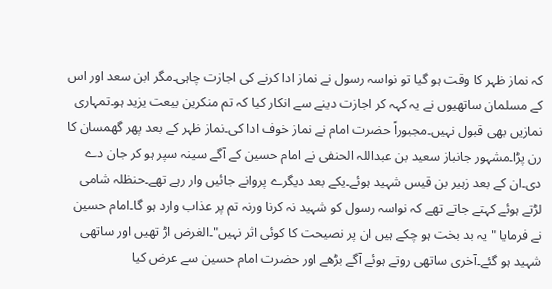کہ نماز ظہر کا وقت ہو گیا تو نواسہ رسول نے نماز ادا کرنے کی اجازت چاہی۔مگر ابن سعد اور اس کے مسلمان ساتھیوں نے یہ کہہ کر اجازت دینے سے انکار کیا کہ تم منکرین بیعت یزید ہو۔تمہاری نمازیں بھی قبول نہیں۔مجبوراً حضرت امام نے نماز خوف ادا کی۔نماز ظہر کے بعد پھر گھمسان کا رن پڑا۔مشہور جانباز سعید بن عبداللہ الحنفی نے امام حسین کے آگے سینہ سپر ہو کر جان دے دی۔ان کے بعد زہیر بن قیس شہید ہوئے۔یکے بعد دیگرے پروانے جائیں وار رہے تھے۔حنظلہ شامی لڑتے ہوئے کہتے جاتے تھے کہ نواسہ رسول کو شہید نہ کرنا ورنہ تم پر عذاب وارد ہو گا۔امام حسین نے فرمایا " یہ بد بخت ہو چکے ہیں ان پر نصیحت کا کوئی اثر نہیں"۔الغرض اڑ تھیں اور ساتھی شہید ہو گئے۔آخری ساتھی روتے ہوئے آگے بڑھے اور حضرت امام حسین سے عرض کیا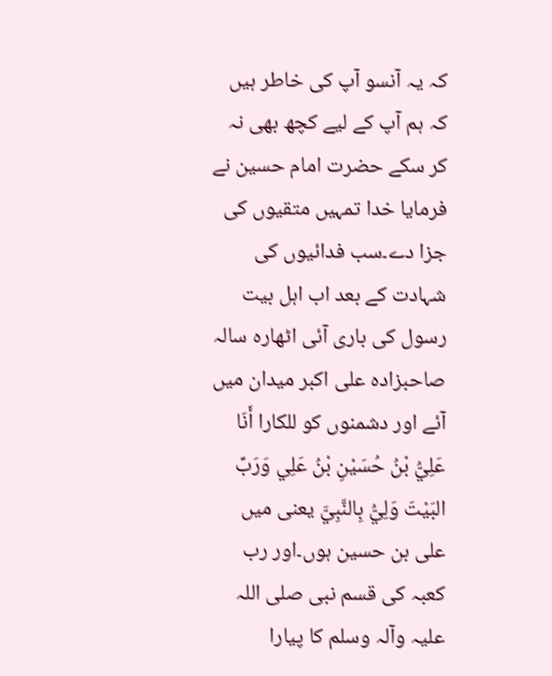کہ یہ آنسو آپ کی خاطر ہیں کہ ہم آپ کے لیے کچھ بھی نہ کر سکے حضرت امام حسین نے فرمایا خدا تمہیں متقیوں کی جزا دے۔سب فدائیوں کی شہادت کے بعد اب اہل بیت رسول کی باری آئی اٹھارہ سالہ صاحبزادہ علی اکبر میدان میں آئے اور دشمنوں کو للکارا أَنَا عَلِيُّ بْنُ حُسَيْنِ بْنُ عَلِي وَرَبِّ البَيْتَ وَلِيُّ بِالنَّبِيَّ یعنی میں علی بن حسین ہوں۔اور رب کعبہ کی قسم نبی صلی اللہ علیہ وآلہ وسلم کا پیارا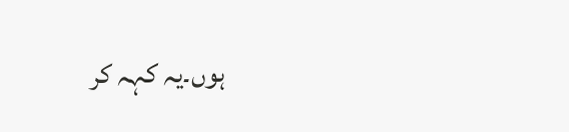ہوں۔یہ کہہ کر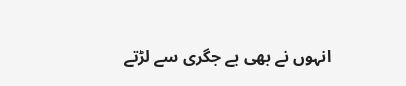انہوں نے بھی بے جگری سے لڑتے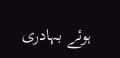ہوئے بہادری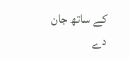کے ساتھ جان دے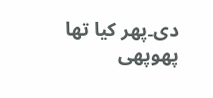دی۔پھر کیا تھا پھوپھی